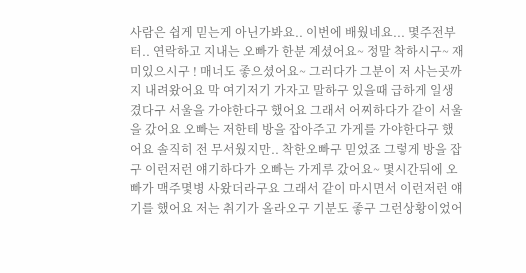사람은 쉽게 믿는게 아닌가봐요.. 이번에 배웠네요... 몇주전부터.. 연락하고 지내는 오빠가 한분 계셨어요~ 정말 착하시구~ 재미있으시구 ! 매너도 좋으셨어요~ 그러다가 그분이 저 사는곳까지 내려왔어요 막 여기저기 가자고 말하구 있을때 급하게 일생겼다구 서울을 가야한다구 했어요 그래서 어찌하다가 같이 서울을 갔어요 오빠는 저한테 방을 잡아주고 가게를 가야한다구 했어요 솔직히 전 무서웠지만.. 착한오빠구 믿었죠 그렇게 방을 잡구 이런저런 얘기하다가 오빠는 가게루 갔어요~ 몇시간뒤에 오빠가 맥주몇병 사왔더라구요 그래서 같이 마시면서 이런저런 얘기를 했어요 저는 취기가 올라오구 기분도 좋구 그런상황이었어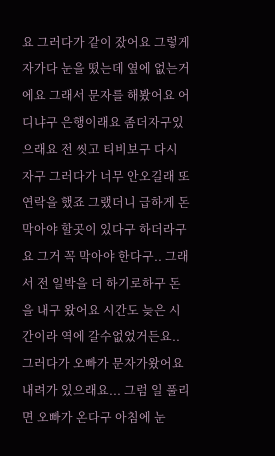요 그러다가 같이 잤어요 그렇게 자가다 눈을 떴는데 옆에 없는거에요 그래서 문자를 해봤어요 어디냐구 은행이래요 좀더자구있으래요 전 씻고 티비보구 다시 자구 그러다가 너무 안오길래 또 연락을 했죠 그랬더니 급하게 돈 막아야 할곳이 있다구 하더라구요 그거 꼭 막아야 한다구.. 그래서 전 일박을 더 하기로하구 돈을 내구 왔어요 시간도 늦은 시간이라 역에 갈수없었거든요.. 그러다가 오빠가 문자가왔어요 내려가 있으래요... 그럼 일 풀리면 오빠가 온다구 아침에 눈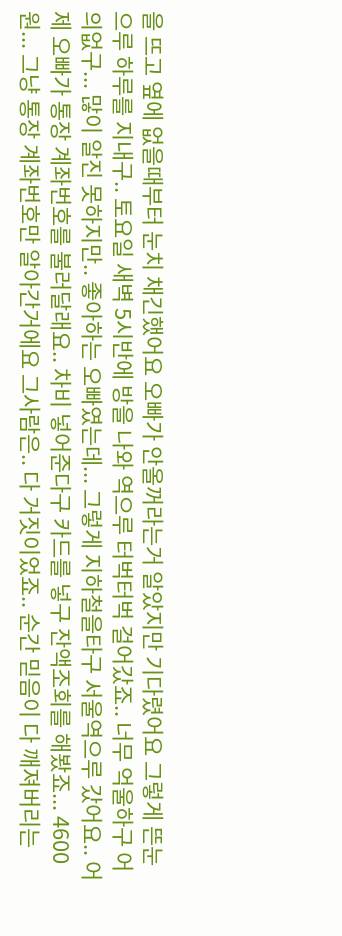을 뜨고 옆에 없을때부터 눈치 채긴했어요 오빠가 안올꺼라는거 알았지만 기다렸어요 그렇게 뜬눈으루 하루를 지내구.. 토요일 새벽 5시반에 방을 나와 역으루 터벅터벅 걸어갔죠.. 너무 억울하구 어의없구... 많이 알진 못하지만.. 좋아하는 오빠였는데... 그렇게 지하철을타구 서울역으루 갔어요.. 어제 오빠가 통장 계좌번호를 불러달래요.. 차비 넣어준다구 카드를 넣구 잔액조회를 해봤죠... 4600원... 그냥 통장 계좌번호만 알아간거에요 그사람은.. 다 거짓이었죠.. 순간 믿음이 다 깨져버리는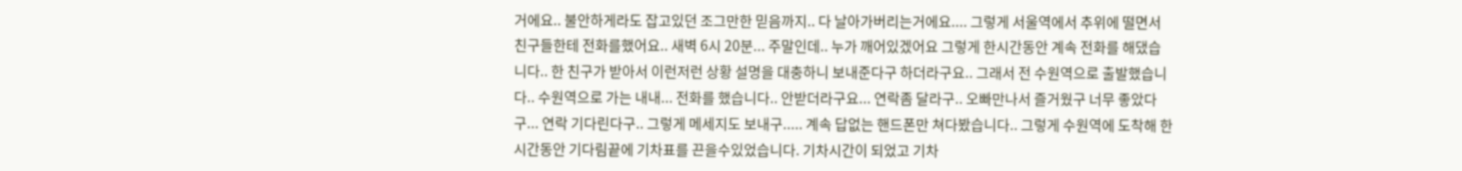거에요.. 불안하게라도 잡고있던 조그만한 믿음까지.. 다 날아가버리는거에요.... 그렇게 서울역에서 추위에 떨면서 친구들한테 전화를했어요.. 새벽 6시 20분... 주말인데.. 누가 깨어있겠어요 그렇게 한시간동안 계속 전화를 해댔습니다.. 한 친구가 받아서 이런저런 상황 설명을 대충하니 보내준다구 하더라구요.. 그래서 전 수원역으로 출발했습니다.. 수원역으로 가는 내내... 전화를 했습니다.. 안받더라구요... 연락좀 달라구.. 오빠만나서 즐거웠구 너무 좋았다구... 연락 기다린다구.. 그렇게 메세지도 보내구..... 계속 답없는 핸드폰만 쳐다봤습니다.. 그렇게 수원역에 도착해 한시간동안 기다림끝에 기차표를 끈을수있었습니다. 기차시간이 되었고 기차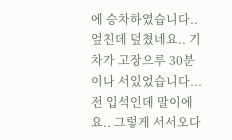에 승차하였습니다.. 엎친데 덮쳤네요.. 기차가 고장으루 30분이나 서있었습니다... 전 입석인데 말이에요.. 그렇게 서서오다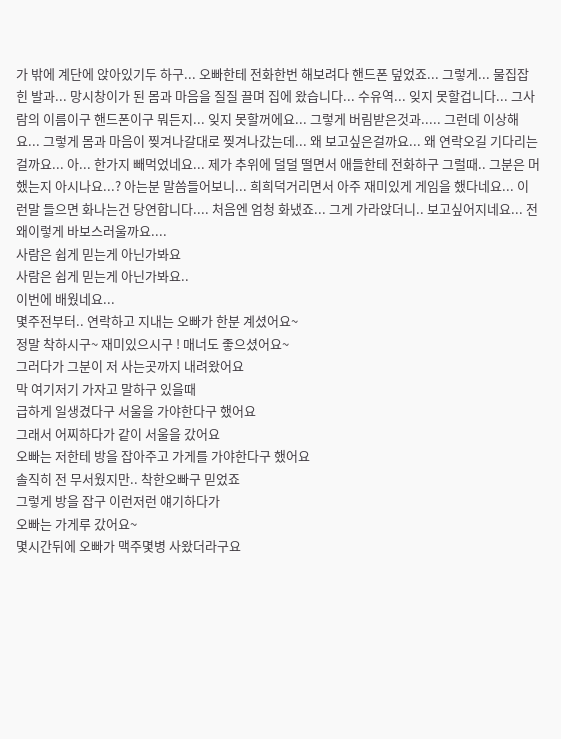가 밖에 계단에 앉아있기두 하구... 오빠한테 전화한번 해보려다 핸드폰 덮었죠... 그렇게... 물집잡힌 발과... 망시창이가 된 몸과 마음을 질질 끌며 집에 왔습니다... 수유역... 잊지 못할겁니다... 그사람의 이름이구 핸드폰이구 뭐든지... 잊지 못할꺼에요... 그렇게 버림받은것과..... 그런데 이상해요... 그렇게 몸과 마음이 찢겨나갈대로 찢겨나갔는데... 왜 보고싶은걸까요... 왜 연락오길 기다리는 걸까요... 아... 한가지 빼먹었네요... 제가 추위에 덜덜 떨면서 애들한테 전화하구 그럴때.. 그분은 머했는지 아시나요...? 아는분 말씀들어보니... 희희덕거리면서 아주 재미있게 게임을 했다네요... 이런말 들으면 화나는건 당연합니다.... 처음엔 엄청 화냈죠... 그게 가라앉더니.. 보고싶어지네요... 전 왜이렇게 바보스러울까요....
사람은 쉽게 믿는게 아닌가봐요
사람은 쉽게 믿는게 아닌가봐요..
이번에 배웠네요...
몇주전부터.. 연락하고 지내는 오빠가 한분 계셨어요~
정말 착하시구~ 재미있으시구 ! 매너도 좋으셨어요~
그러다가 그분이 저 사는곳까지 내려왔어요
막 여기저기 가자고 말하구 있을때
급하게 일생겼다구 서울을 가야한다구 했어요
그래서 어찌하다가 같이 서울을 갔어요
오빠는 저한테 방을 잡아주고 가게를 가야한다구 했어요
솔직히 전 무서웠지만.. 착한오빠구 믿었죠
그렇게 방을 잡구 이런저런 얘기하다가
오빠는 가게루 갔어요~
몇시간뒤에 오빠가 맥주몇병 사왔더라구요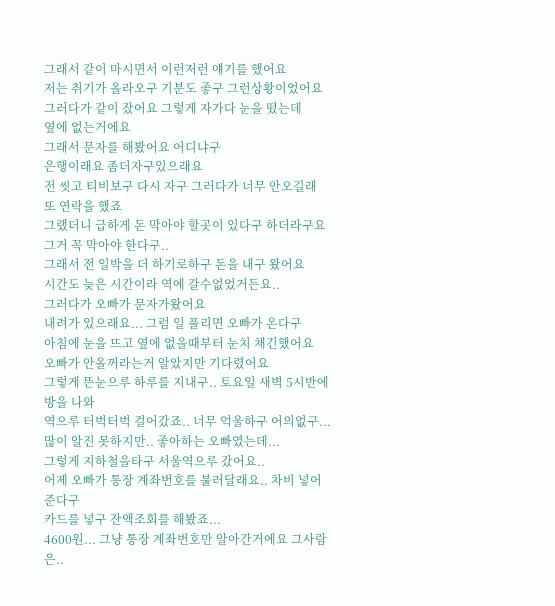그래서 같이 마시면서 이런저런 얘기를 했어요
저는 취기가 올라오구 기분도 좋구 그런상황이었어요
그러다가 같이 잤어요 그렇게 자가다 눈을 떴는데
옆에 없는거에요
그래서 문자를 해봤어요 어디냐구
은행이래요 좀더자구있으래요
전 씻고 티비보구 다시 자구 그러다가 너무 안오길래
또 연락을 했죠
그랬더니 급하게 돈 막아야 할곳이 있다구 하더라구요
그거 꼭 막아야 한다구..
그래서 전 일박을 더 하기로하구 돈을 내구 왔어요
시간도 늦은 시간이라 역에 갈수없었거든요..
그러다가 오빠가 문자가왔어요
내려가 있으래요... 그럼 일 풀리면 오빠가 온다구
아침에 눈을 뜨고 옆에 없을때부터 눈치 채긴했어요
오빠가 안올꺼라는거 알았지만 기다렸어요
그렇게 뜬눈으루 하루를 지내구.. 토요일 새벽 5시반에 방을 나와
역으루 터벅터벅 걸어갔죠.. 너무 억울하구 어의없구...
많이 알진 못하지만.. 좋아하는 오빠였는데...
그렇게 지하철을타구 서울역으루 갔어요..
어제 오빠가 통장 계좌번호를 불러달래요.. 차비 넣어준다구
카드를 넣구 잔액조회를 해봤죠...
4600원... 그냥 통장 계좌번호만 알아간거에요 그사람은..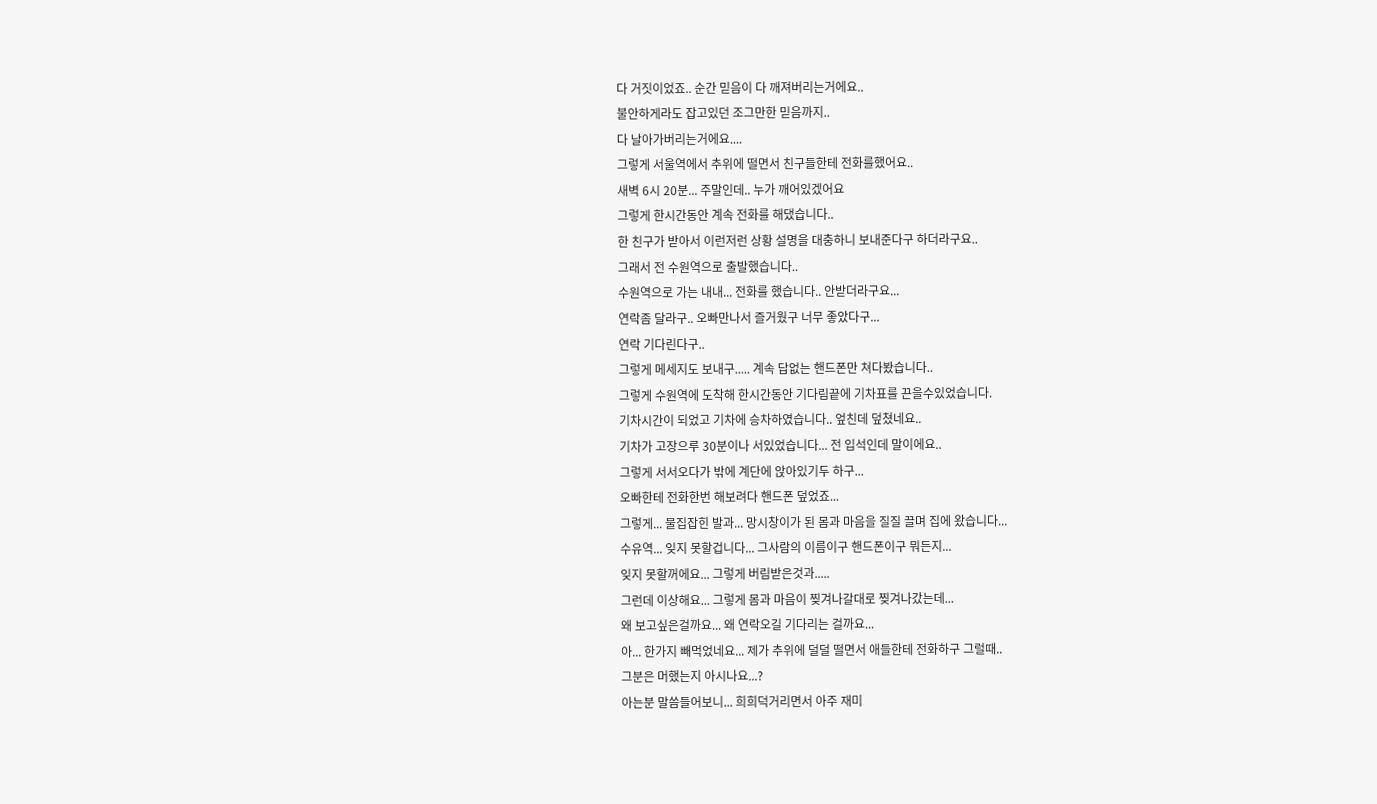다 거짓이었죠.. 순간 믿음이 다 깨져버리는거에요..
불안하게라도 잡고있던 조그만한 믿음까지..
다 날아가버리는거에요....
그렇게 서울역에서 추위에 떨면서 친구들한테 전화를했어요..
새벽 6시 20분... 주말인데.. 누가 깨어있겠어요
그렇게 한시간동안 계속 전화를 해댔습니다..
한 친구가 받아서 이런저런 상황 설명을 대충하니 보내준다구 하더라구요..
그래서 전 수원역으로 출발했습니다..
수원역으로 가는 내내... 전화를 했습니다.. 안받더라구요...
연락좀 달라구.. 오빠만나서 즐거웠구 너무 좋았다구...
연락 기다린다구..
그렇게 메세지도 보내구..... 계속 답없는 핸드폰만 쳐다봤습니다..
그렇게 수원역에 도착해 한시간동안 기다림끝에 기차표를 끈을수있었습니다.
기차시간이 되었고 기차에 승차하였습니다.. 엎친데 덮쳤네요..
기차가 고장으루 30분이나 서있었습니다... 전 입석인데 말이에요..
그렇게 서서오다가 밖에 계단에 앉아있기두 하구...
오빠한테 전화한번 해보려다 핸드폰 덮었죠...
그렇게... 물집잡힌 발과... 망시창이가 된 몸과 마음을 질질 끌며 집에 왔습니다...
수유역... 잊지 못할겁니다... 그사람의 이름이구 핸드폰이구 뭐든지...
잊지 못할꺼에요... 그렇게 버림받은것과.....
그런데 이상해요... 그렇게 몸과 마음이 찢겨나갈대로 찢겨나갔는데...
왜 보고싶은걸까요... 왜 연락오길 기다리는 걸까요...
아... 한가지 빼먹었네요... 제가 추위에 덜덜 떨면서 애들한테 전화하구 그럴때..
그분은 머했는지 아시나요...?
아는분 말씀들어보니... 희희덕거리면서 아주 재미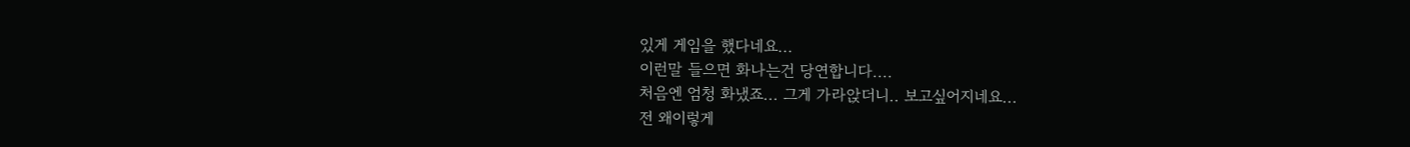있게 게임을 했다네요...
이런말 들으면 화나는건 당연합니다....
처음엔 엄청 화냈죠... 그게 가라앉더니.. 보고싶어지네요...
전 왜이렇게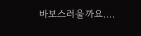바보스러울까요....